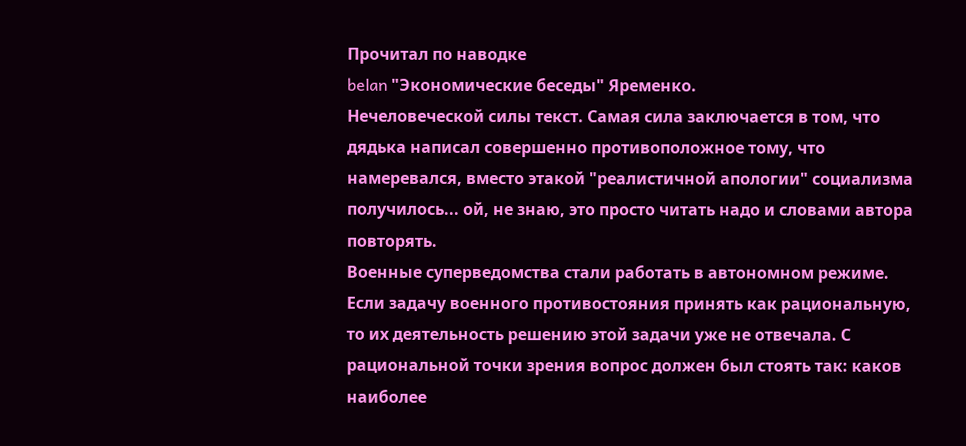Прочитал по наводке
belan "Экономические беседы" Яременко.
Нечеловеческой силы текст. Самая сила заключается в том, что дядька написал совершенно противоположное тому, что намеревался, вместо этакой "реалистичной апологии" социализма получилось... ой, не знаю, это просто читать надо и словами автора повторять.
Военные суперведомства стали работать в автономном режиме. Если задачу военного противостояния принять как рациональную, то их деятельность решению этой задачи уже не отвечала. С рациональной точки зрения вопрос должен был стоять так: каков наиболее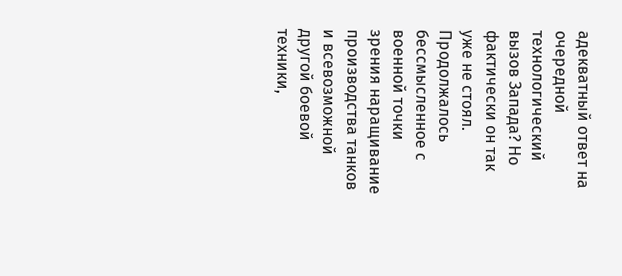адекватный ответ на очередной технологический вызов Запада? Но фактически он так уже не стоял. Продолжалось бессмысленное с военной точки зрения наращивание производства танков и всевозможной другой боевой техники,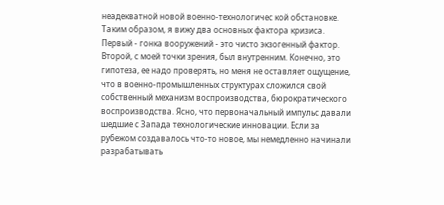неадекватной новой военно-технологичес кой обстановке.
Таким образом, я вижу два основных фактора кризиса. Первый - гонка вооружений - это чисто экзогенный фактор. Второй, с моей точки зрения, был внутренним. Конечно, это гипотеза, ее надо проверять, но меня не оставляет ощущение, что в военно-промышленных структурах сложился свой собственный механизм воспроизводства, бюрократического воспроизводства. Ясно, что первоначальный импульс давали шедшие с Запада технологические инновации. Если за рубежом создавалось что-то новое, мы немедленно начинали разрабатывать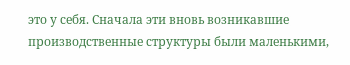это у себя. Сначала эти вновь возникавшие производственные структуры были маленькими,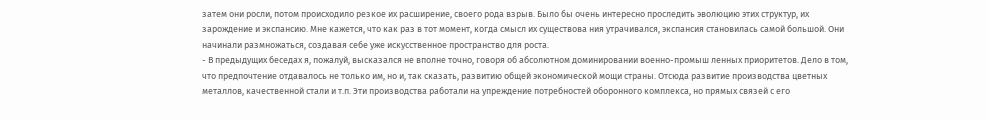затем они росли, потом происходило резкое их расширение, своего рода взрыв. Было бы очень интересно проследить эволюцию этих структур, их зарождение и экспансию. Мне кажется, что как раз в тот момент, когда смысл их существова ния утрачивался, экспансия становилась самой большой. Они начинали размножаться, создавая себе уже искусственное пространство для роста.
- В предыдущих беседах я, пожалуй, высказался не вполне точно, говоря об абсолютном доминировании военно-промыш ленных приоритетов. Дело в том, что предпочтение отдавалось не только им, но и, так сказать, развитию общей экономической мощи страны. Отсюда развитие производства цветных металлов, качественной стали и т.п. Эти производства работали на упреждение потребностей оборонного комплекса, но прямых связей с его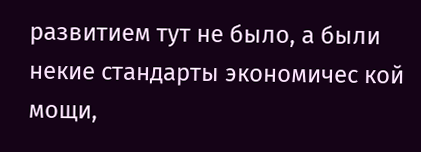развитием тут не было, а были некие стандарты экономичес кой мощи,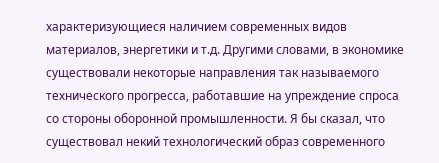характеризующиеся наличием современных видов материалов, энергетики и т.д. Другими словами, в экономике существовали некоторые направления так называемого технического прогресса, работавшие на упреждение спроса со стороны оборонной промышленности. Я бы сказал, что существовал некий технологический образ современного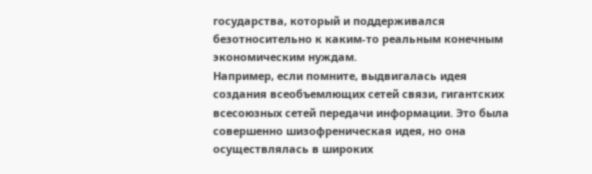государства, который и поддерживался безотносительно к каким-то реальным конечным экономическим нуждам.
Например, если помните, выдвигалась идея создания всеобъемлющих сетей связи, гигантских всесоюзных сетей передачи информации. Это была совершенно шизофреническая идея, но она осуществлялась в широких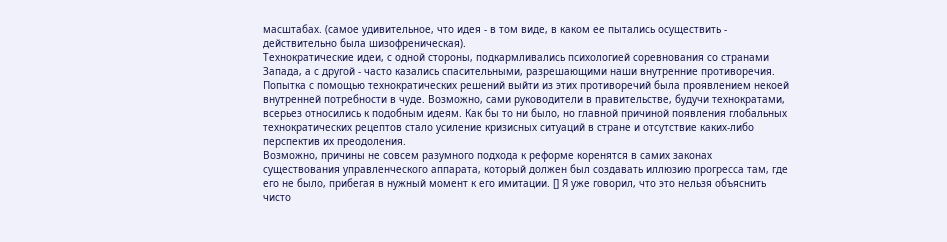масштабах. (самое удивительное, что идея - в том виде, в каком ее пытались осуществить - действительно была шизофреническая).
Технократические идеи, с одной стороны, подкармливались психологией соревнования со странами Запада, а с другой - часто казались спасительными, разрешающими наши внутренние противоречия. Попытка с помощью технократических решений выйти из этих противоречий была проявлением некоей внутренней потребности в чуде. Возможно, сами руководители в правительстве, будучи технократами, всерьез относились к подобным идеям. Как бы то ни было, но главной причиной появления глобальных технократических рецептов стало усиление кризисных ситуаций в стране и отсутствие каких-либо перспектив их преодоления.
Возможно, причины не совсем разумного подхода к реформе коренятся в самих законах существования управленческого аппарата, который должен был создавать иллюзию прогресса там, где его не было, прибегая в нужный момент к его имитации. [] Я уже говорил, что это нельзя объяснить чисто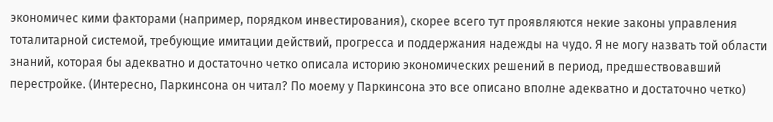экономичес кими факторами (например, порядком инвестирования), скорее всего тут проявляются некие законы управления тоталитарной системой, требующие имитации действий, прогресса и поддержания надежды на чудо. Я не могу назвать той области знаний, которая бы адекватно и достаточно четко описала историю экономических решений в период, предшествовавший перестройке. (Интересно, Паркинсона он читал? По моему у Паркинсона это все описано вполне адекватно и достаточно четко)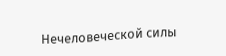Нечеловеческой силы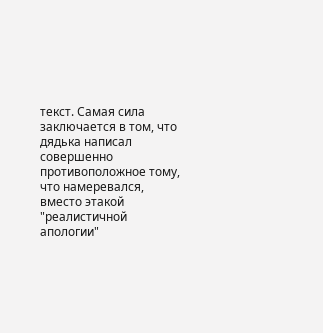текст. Самая сила заключается в том, что дядька написал совершенно противоположное тому, что намеревался, вместо этакой "реалистичной апологии"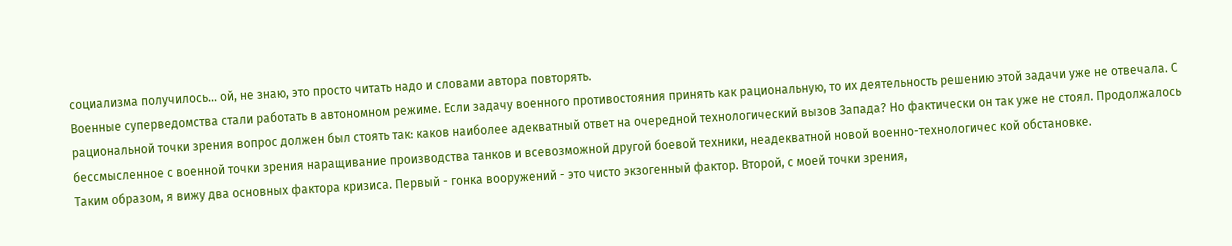социализма получилось... ой, не знаю, это просто читать надо и словами автора повторять.
Военные суперведомства стали работать в автономном режиме. Если задачу военного противостояния принять как рациональную, то их деятельность решению этой задачи уже не отвечала. С рациональной точки зрения вопрос должен был стоять так: каков наиболее адекватный ответ на очередной технологический вызов Запада? Но фактически он так уже не стоял. Продолжалось бессмысленное с военной точки зрения наращивание производства танков и всевозможной другой боевой техники, неадекватной новой военно-технологичес кой обстановке.
Таким образом, я вижу два основных фактора кризиса. Первый - гонка вооружений - это чисто экзогенный фактор. Второй, с моей точки зрения,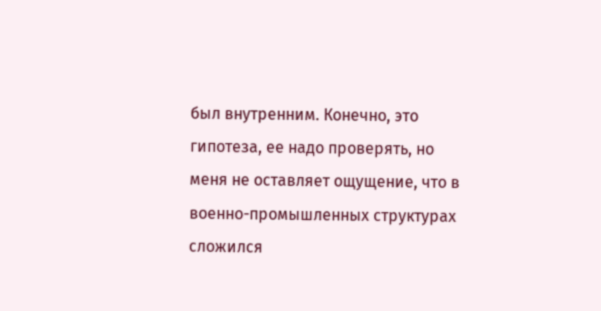был внутренним. Конечно, это гипотеза, ее надо проверять, но меня не оставляет ощущение, что в военно-промышленных структурах сложился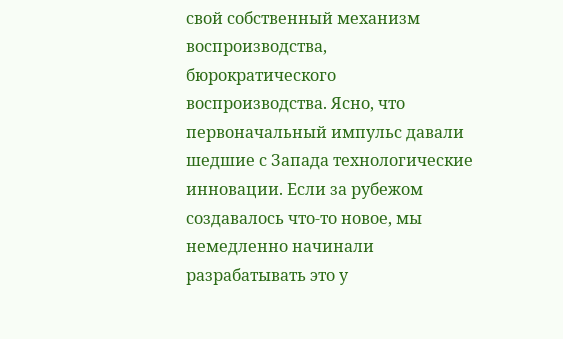свой собственный механизм воспроизводства, бюрократического воспроизводства. Ясно, что первоначальный импульс давали шедшие с Запада технологические инновации. Если за рубежом создавалось что-то новое, мы немедленно начинали разрабатывать это у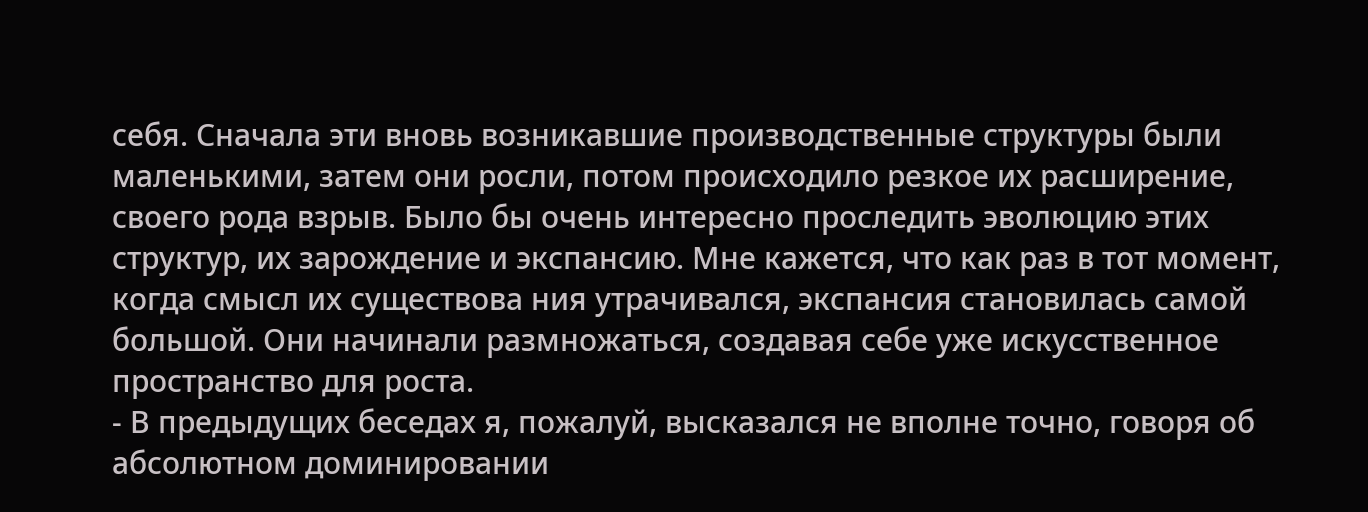себя. Сначала эти вновь возникавшие производственные структуры были маленькими, затем они росли, потом происходило резкое их расширение, своего рода взрыв. Было бы очень интересно проследить эволюцию этих структур, их зарождение и экспансию. Мне кажется, что как раз в тот момент, когда смысл их существова ния утрачивался, экспансия становилась самой большой. Они начинали размножаться, создавая себе уже искусственное пространство для роста.
- В предыдущих беседах я, пожалуй, высказался не вполне точно, говоря об абсолютном доминировании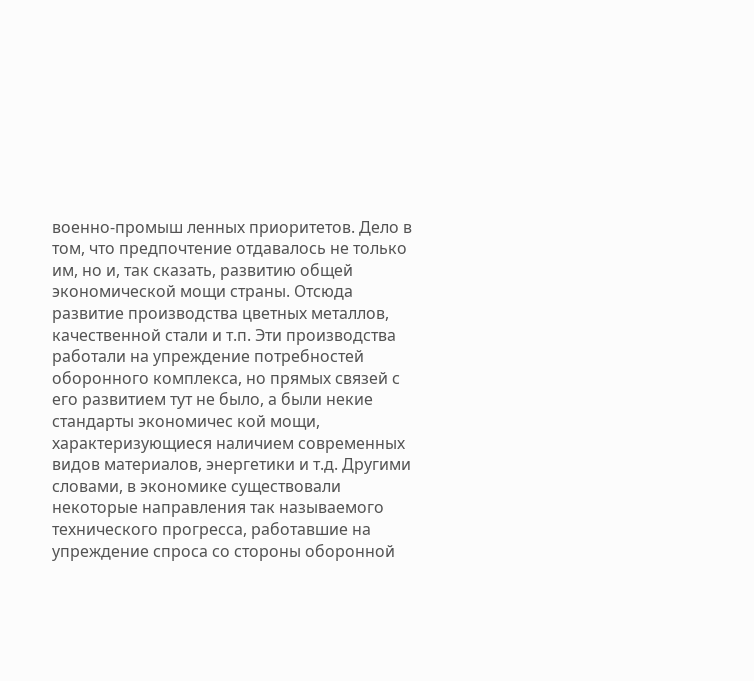военно-промыш ленных приоритетов. Дело в том, что предпочтение отдавалось не только им, но и, так сказать, развитию общей экономической мощи страны. Отсюда развитие производства цветных металлов, качественной стали и т.п. Эти производства работали на упреждение потребностей оборонного комплекса, но прямых связей с его развитием тут не было, а были некие стандарты экономичес кой мощи, характеризующиеся наличием современных видов материалов, энергетики и т.д. Другими словами, в экономике существовали некоторые направления так называемого технического прогресса, работавшие на упреждение спроса со стороны оборонной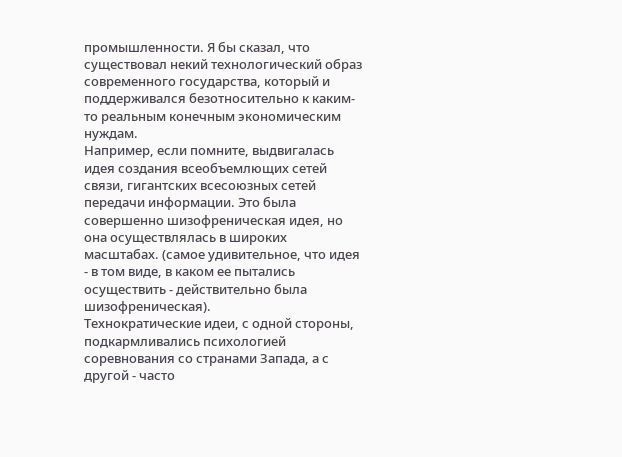промышленности. Я бы сказал, что существовал некий технологический образ современного государства, который и поддерживался безотносительно к каким-то реальным конечным экономическим нуждам.
Например, если помните, выдвигалась идея создания всеобъемлющих сетей связи, гигантских всесоюзных сетей передачи информации. Это была совершенно шизофреническая идея, но она осуществлялась в широких масштабах. (самое удивительное, что идея - в том виде, в каком ее пытались осуществить - действительно была шизофреническая).
Технократические идеи, с одной стороны, подкармливались психологией соревнования со странами Запада, а с другой - часто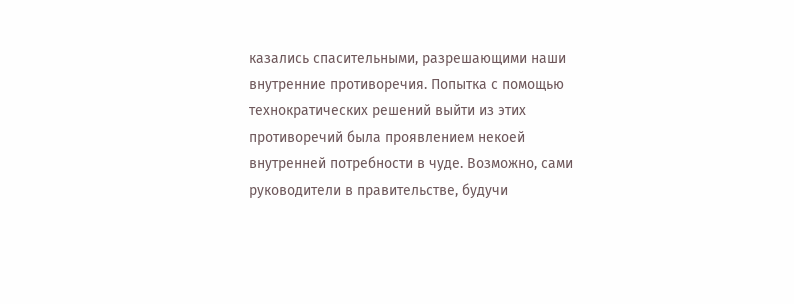казались спасительными, разрешающими наши внутренние противоречия. Попытка с помощью технократических решений выйти из этих противоречий была проявлением некоей внутренней потребности в чуде. Возможно, сами руководители в правительстве, будучи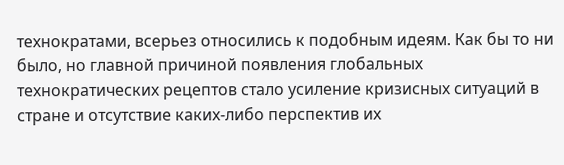технократами, всерьез относились к подобным идеям. Как бы то ни было, но главной причиной появления глобальных технократических рецептов стало усиление кризисных ситуаций в стране и отсутствие каких-либо перспектив их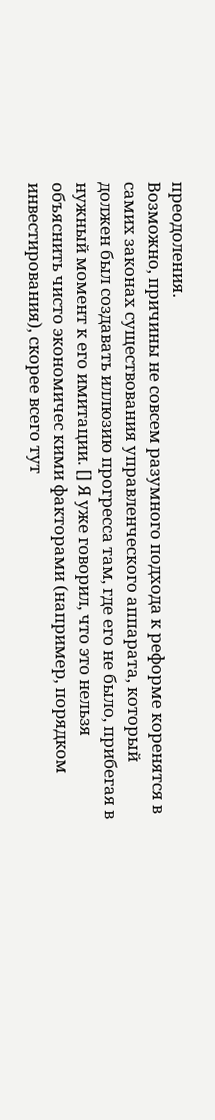преодоления.
Возможно, причины не совсем разумного подхода к реформе коренятся в самих законах существования управленческого аппарата, который должен был создавать иллюзию прогресса там, где его не было, прибегая в нужный момент к его имитации. [] Я уже говорил, что это нельзя объяснить чисто экономичес кими факторами (например, порядком инвестирования), скорее всего тут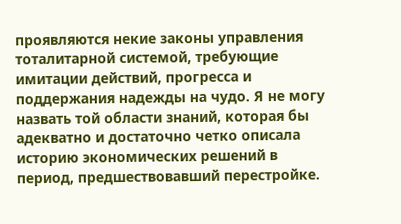проявляются некие законы управления тоталитарной системой, требующие имитации действий, прогресса и поддержания надежды на чудо. Я не могу назвать той области знаний, которая бы адекватно и достаточно четко описала историю экономических решений в период, предшествовавший перестройке.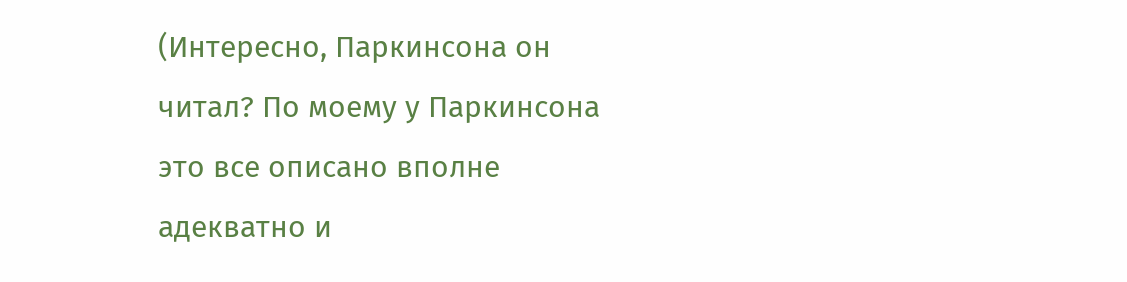(Интересно, Паркинсона он читал? По моему у Паркинсона это все описано вполне адекватно и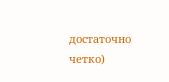достаточно четко)